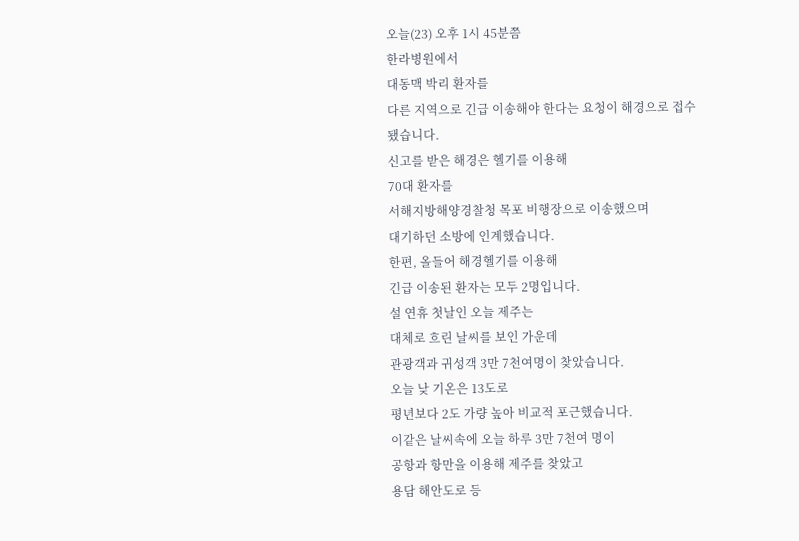오늘(23) 오후 1시 45분쯤
한라병원에서
대동맥 박리 환자를
다른 지역으로 긴급 이송해야 한다는 요청이 해경으로 접수됐습니다.
신고를 받은 해경은 헬기를 이용해
70대 환자를
서해지방해양경찰청 목포 비행장으로 이송했으며
대기하던 소방에 인계했습니다.
한편, 올들어 해경헬기를 이용해
긴급 이송된 환자는 모두 2명입니다.
설 연휴 첫날인 오늘 제주는
대체로 흐린 날씨를 보인 가운데
관광객과 귀성객 3만 7천여명이 찾았습니다.
오늘 낮 기온은 13도로
평년보다 2도 가량 높아 비교적 포근했습니다.
이같은 날씨속에 오늘 하루 3만 7천여 명이
공항과 항만을 이용해 제주를 찾았고
용담 해안도로 등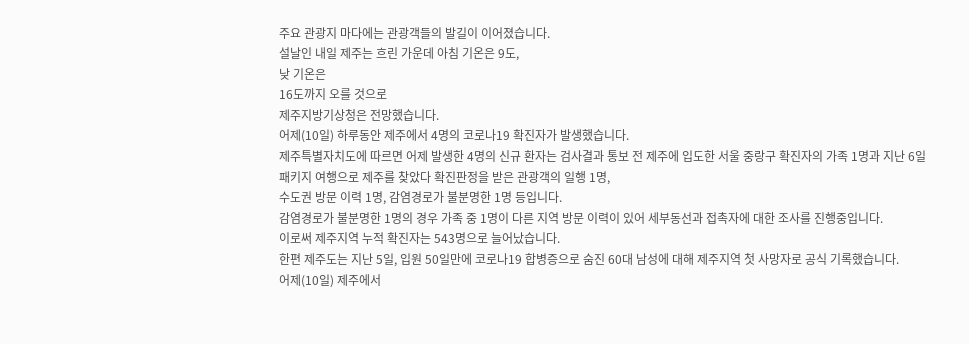주요 관광지 마다에는 관광객들의 발길이 이어졌습니다.
설날인 내일 제주는 흐린 가운데 아침 기온은 9도,
낮 기온은
16도까지 오를 것으로
제주지방기상청은 전망했습니다.
어제(10일) 하루동안 제주에서 4명의 코로나19 확진자가 발생했습니다.
제주특별자치도에 따르면 어제 발생한 4명의 신규 환자는 검사결과 통보 전 제주에 입도한 서울 중랑구 확진자의 가족 1명과 지난 6일 패키지 여행으로 제주를 찾았다 확진판정을 받은 관광객의 일행 1명,
수도권 방문 이력 1명, 감염경로가 불분명한 1명 등입니다.
감염경로가 불분명한 1명의 경우 가족 중 1명이 다른 지역 방문 이력이 있어 세부동선과 접촉자에 대한 조사를 진행중입니다.
이로써 제주지역 누적 확진자는 543명으로 늘어났습니다.
한편 제주도는 지난 5일, 입원 50일만에 코로나19 합병증으로 숨진 60대 남성에 대해 제주지역 첫 사망자로 공식 기록했습니다.
어제(10일) 제주에서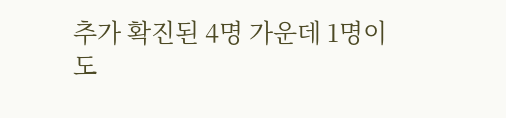추가 확진된 4명 가운데 1명이
도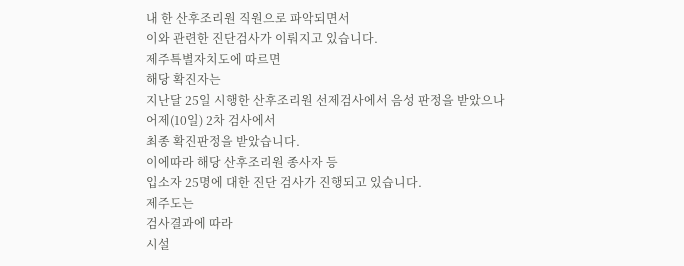내 한 산후조리원 직원으로 파악되면서
이와 관련한 진단검사가 이뤄지고 있습니다.
제주특별자치도에 따르면
해당 확진자는
지난달 25일 시행한 산후조리원 선제검사에서 음성 판정을 받았으나
어제(10일) 2차 검사에서
최종 확진판정을 받았습니다.
이에따라 해당 산후조리원 종사자 등
입소자 25명에 대한 진단 검사가 진행되고 있습니다.
제주도는
검사결과에 따라
시설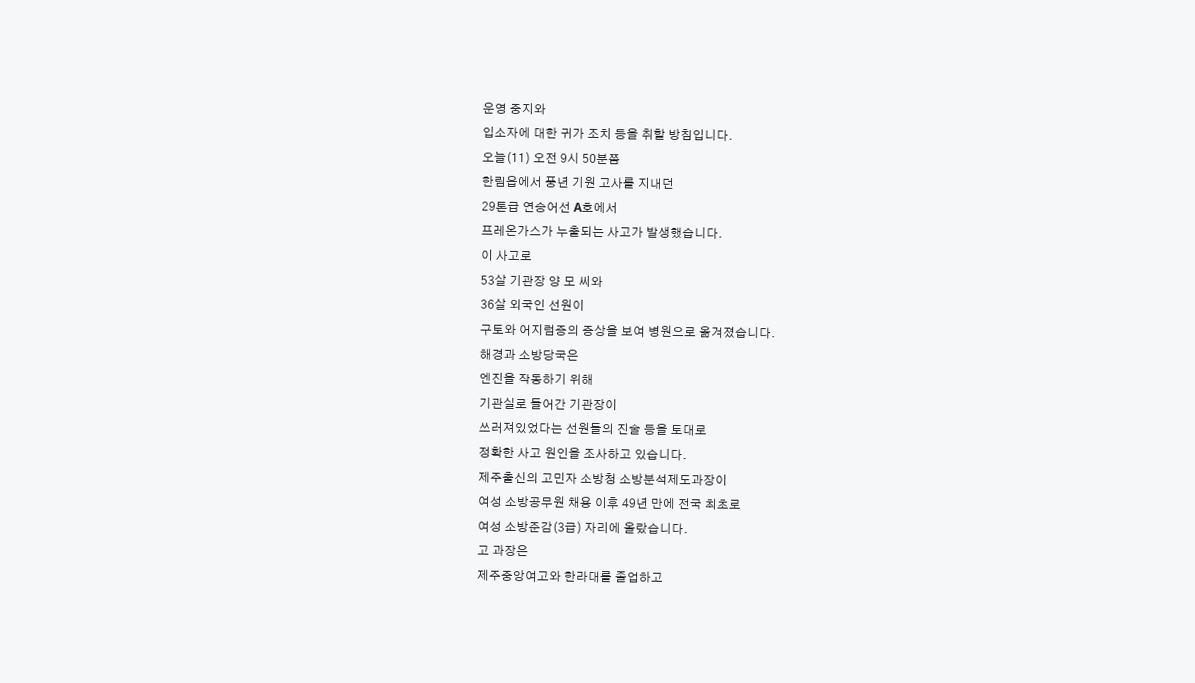운영 중지와
입소자에 대한 귀가 조치 등을 취할 방침입니다.
오늘(11) 오전 9시 50분쯤
한림읍에서 풍년 기원 고사를 지내던
29톤급 연승어선 A호에서
프레온가스가 누출되는 사고가 발생했습니다.
이 사고로
53살 기관장 양 모 씨와
36살 외국인 선원이
구토와 어지럼증의 증상을 보여 병원으로 옮겨졌습니다.
해경과 소방당국은
엔진을 작동하기 위해
기관실로 들어간 기관장이
쓰러져있었다는 선원들의 진술 등을 토대로
정확한 사고 원인을 조사하고 있습니다.
제주출신의 고민자 소방청 소방분석제도과장이
여성 소방공무원 채용 이후 49년 만에 전국 최초로
여성 소방준감(3급) 자리에 올랐습니다.
고 과장은
제주중앙여고와 한라대를 졸업하고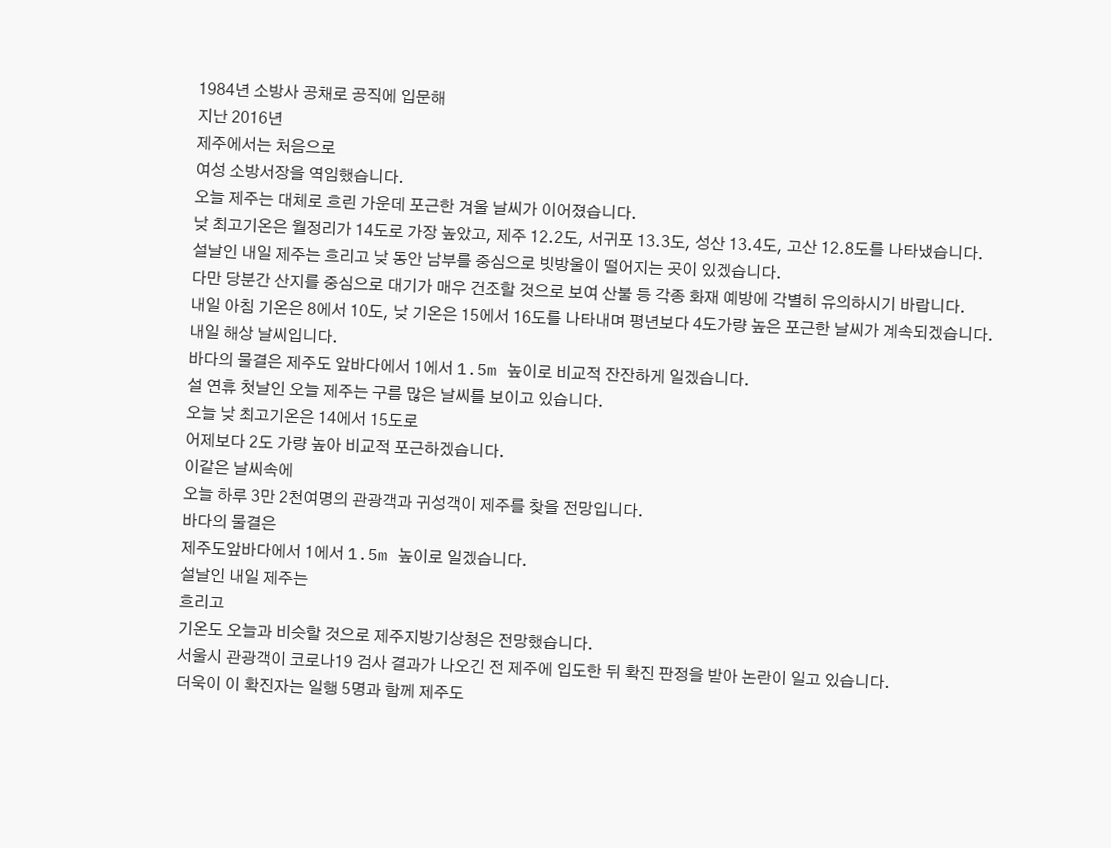1984년 소방사 공채로 공직에 입문해
지난 2016년
제주에서는 처음으로
여성 소방서장을 역임했습니다.
오늘 제주는 대체로 흐린 가운데 포근한 겨울 날씨가 이어졌습니다.
낮 최고기온은 월정리가 14도로 가장 높았고, 제주 12.2도, 서귀포 13.3도, 성산 13.4도, 고산 12.8도를 나타냈습니다.
설날인 내일 제주는 흐리고 낮 동안 남부를 중심으로 빗방울이 떨어지는 곳이 있겠습니다.
다만 당분간 산지를 중심으로 대기가 매우 건조할 것으로 보여 산불 등 각종 화재 예방에 각별히 유의하시기 바랍니다.
내일 아침 기온은 8에서 10도, 낮 기온은 15에서 16도를 나타내며 평년보다 4도가량 높은 포근한 날씨가 계속되겠습니다.
내일 해상 날씨입니다.
바다의 물결은 제주도 앞바다에서 1에서 1.5m 높이로 비교적 잔잔하게 일겠습니다.
설 연휴 첫날인 오늘 제주는 구름 많은 날씨를 보이고 있습니다.
오늘 낮 최고기온은 14에서 15도로
어제보다 2도 가량 높아 비교적 포근하겠습니다.
이같은 날씨속에
오늘 하루 3만 2천여명의 관광객과 귀성객이 제주를 찾을 전망입니다.
바다의 물결은
제주도앞바다에서 1에서 1.5m 높이로 일겠습니다.
설날인 내일 제주는
흐리고
기온도 오늘과 비슷할 것으로 제주지방기상청은 전망했습니다.
서울시 관광객이 코로나19 검사 결과가 나오긴 전 제주에 입도한 뒤 확진 판정을 받아 논란이 일고 있습니다.
더욱이 이 확진자는 일행 5명과 함께 제주도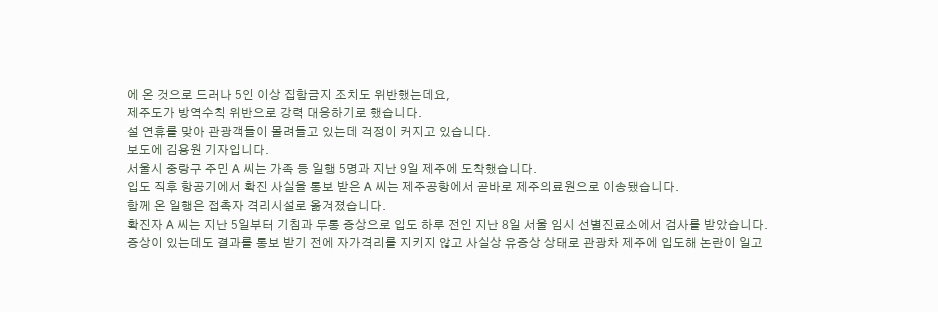에 온 것으로 드러나 5인 이상 집함금지 조치도 위반했는데요,
제주도가 방역수칙 위반으로 강력 대응하기로 했습니다.
설 연휴를 맞아 관광객들이 몰려들고 있는데 걱정이 커지고 있습니다.
보도에 김용원 기자입니다.
서울시 중랑구 주민 A 씨는 가족 등 일행 5명과 지난 9일 제주에 도착했습니다.
입도 직후 항공기에서 확진 사실을 통보 받은 A 씨는 제주공항에서 곧바로 제주의료원으로 이송됐습니다.
함께 온 일행은 접촉자 격리시설로 옮겨졌습니다.
확진자 A 씨는 지난 5일부터 기침과 두통 증상으로 입도 하루 전인 지난 8일 서울 임시 선별진료소에서 검사를 받았습니다.
증상이 있는데도 결과를 통보 받기 전에 자가격리를 지키지 않고 사실상 유증상 상태로 관광차 제주에 입도해 논란이 일고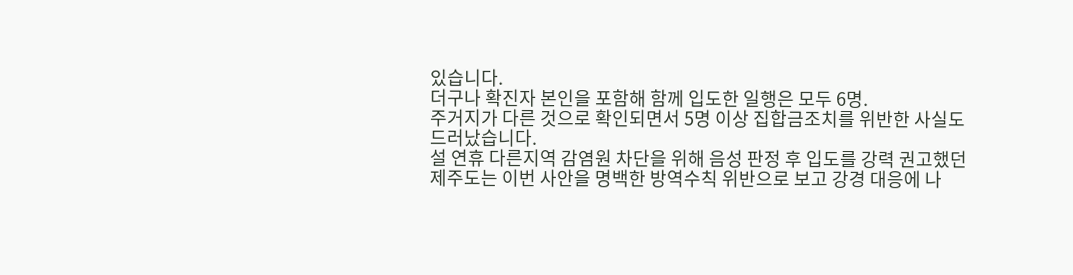있습니다.
더구나 확진자 본인을 포함해 함께 입도한 일행은 모두 6명.
주거지가 다른 것으로 확인되면서 5명 이상 집합금조치를 위반한 사실도 드러났습니다.
설 연휴 다른지역 감염원 차단을 위해 음성 판정 후 입도를 강력 권고했던 제주도는 이번 사안을 명백한 방역수칙 위반으로 보고 강경 대응에 나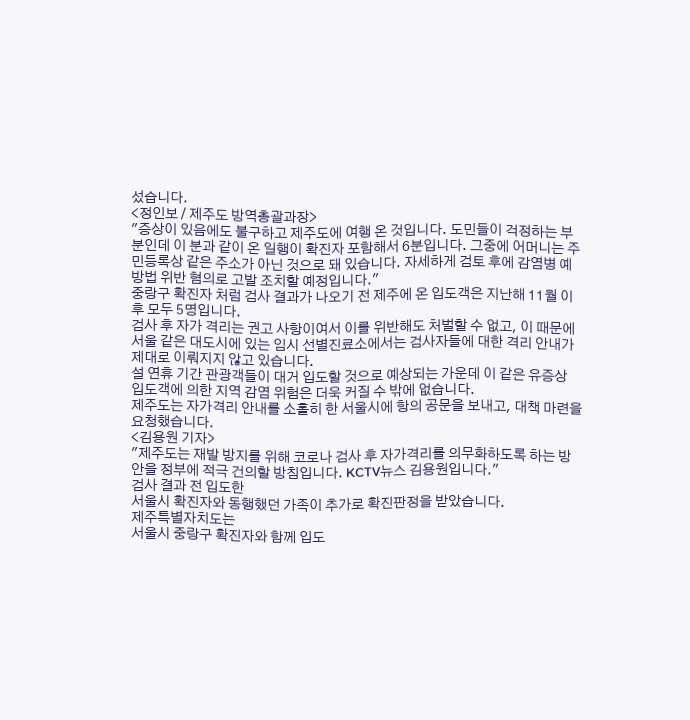섰습니다.
<정인보 / 제주도 방역총괄과장>
"증상이 있음에도 불구하고 제주도에 여행 온 것입니다. 도민들이 걱정하는 부분인데 이 분과 같이 온 일행이 확진자 포함해서 6분입니다. 그중에 어머니는 주민등록상 같은 주소가 아닌 것으로 돼 있습니다. 자세하게 검토 후에 감염병 예방법 위반 혐의로 고발 조치할 예정입니다."
중랑구 확진자 처럼 검사 결과가 나오기 전 제주에 온 입도객은 지난해 11월 이후 모두 5명입니다.
검사 후 자가 격리는 권고 사항이여서 이를 위반해도 처벌할 수 없고, 이 때문에 서울 같은 대도시에 있는 임시 선별진료소에서는 검사자들에 대한 격리 안내가 제대로 이뤄지지 않고 있습니다.
설 연휴 기간 관광객들이 대거 입도할 것으로 예상되는 가운데 이 같은 유증상 입도객에 의한 지역 감염 위험은 더욱 커질 수 밖에 없습니다.
제주도는 자가격리 안내를 소홀히 한 서울시에 항의 공문을 보내고, 대책 마련을 요청했습니다.
<김용원 기자>
"제주도는 재발 방지를 위해 코로나 검사 후 자가격리를 의무화하도록 하는 방안을 정부에 적극 건의할 방침입니다. KCTV뉴스 김용원입니다."
검사 결과 전 입도한
서울시 확진자와 동행했던 가족이 추가로 확진판정을 받았습니다.
제주특별자치도는
서울시 중랑구 확진자와 함께 입도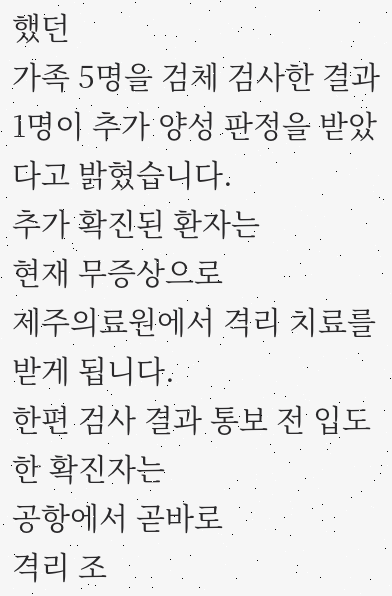했던
가족 5명을 검체 검사한 결과
1명이 추가 양성 판정을 받았다고 밝혔습니다.
추가 확진된 환자는
현재 무증상으로
제주의료원에서 격리 치료를 받게 됩니다.
한편 검사 결과 통보 전 입도한 확진자는
공항에서 곧바로
격리 조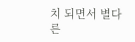치 되면서 별다른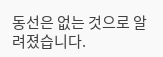동선은 없는 것으로 알려졌습니다.